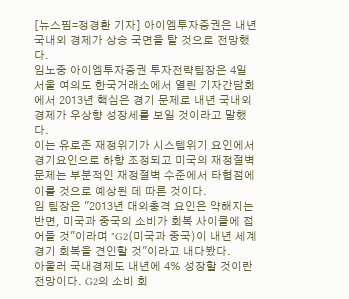[뉴스핌=정경환 기자] 아이엠투자증권은 내년 국내외 경제가 상승 국면을 탈 것으로 전망했다.
임노중 아이엠투자증권 투자전략팀장은 4일 서울 여의도 한국거래소에서 열린 기자간담회에서 2013년 핵심은 경기 문제로 내년 국내외 경제가 우상향 성장세를 보일 것이라고 말했다.
이는 유로존 재정위기가 시스템위기 요인에서 경기요인으로 하향 조정되고 미국의 재정절벽 문제는 부분적인 재정절벽 수준에서 타협점에 이를 것으로 예상된 데 따른 것이다.
임 팀장은 "2013년 대외충격 요인은 약해지는 반면, 미국과 중국의 소비가 회복 사이클에 접어들 것"이라며 "G2(미국과 중국)이 내년 세계 경기 회복을 견인할 것"이라고 내다봤다.
아울러 국내경제도 내년에 4% 성장할 것이란 전망이다. G2의 소비 회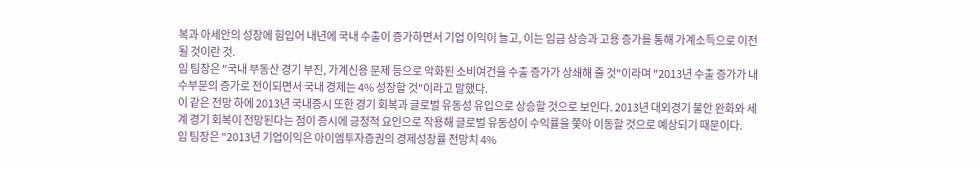복과 아세안의 성장에 힘입어 내년에 국내 수출이 증가하면서 기업 이익이 늘고, 이는 임금 상승과 고용 증가를 통해 가계소득으로 이전될 것이란 것.
임 팀장은 "국내 부동산 경기 부진, 가계신용 문제 등으로 악화된 소비여건을 수출 증가가 상쇄해 줄 것"이라며 "2013년 수출 증가가 내수부문의 증가로 전이되면서 국내 경제는 4% 성장할 것"이라고 말했다.
이 같은 전망 하에 2013년 국내증시 또한 경기 회복과 글로벌 유동성 유입으로 상승할 것으로 보인다. 2013년 대외경기 불안 완화와 세계 경기 회복이 전망된다는 점이 증시에 긍정적 요인으로 작용해 글로벌 유동성이 수익률을 쫓아 이동할 것으로 예상되기 때문이다.
임 팀장은 "2013년 기업이익은 아이엠투자증권의 경제성장률 전망치 4%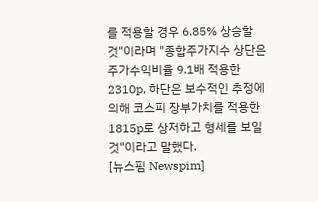를 적용할 경우 6.85% 상승할 것"이라며 "종합주가지수 상단은 주가수익비율 9.1배 적용한 2310p, 하단은 보수적인 추정에 의해 코스피 장부가치를 적용한 1815p로 상저하고 형세를 보일 것"이라고 말했다.
[뉴스핌 Newspim]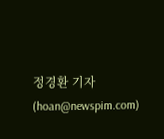정경환 기자 (hoan@newspim.com)